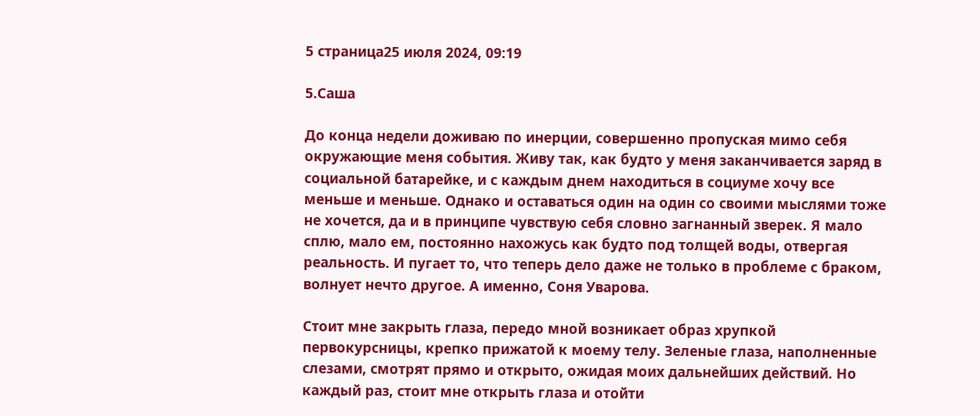5 страница25 июля 2024, 09:19

5.Саша

До конца недели доживаю по инерции, совершенно пропуская мимо себя окружающие меня события. Живу так, как будто у меня заканчивается заряд в социальной батарейке, и с каждым днем находиться в социуме хочу все меньше и меньше. Однако и оставаться один на один со своими мыслями тоже не хочется, да и в принципе чувствую себя словно загнанный зверек. Я мало сплю, мало ем, постоянно нахожусь как будто под толщей воды, отвергая реальность. И пугает то, что теперь дело даже не только в проблеме с браком, волнует нечто другое. А именно, Соня Уварова.

Стоит мне закрыть глаза, передо мной возникает образ хрупкой первокурсницы, крепко прижатой к моему телу. Зеленые глаза, наполненные слезами, смотрят прямо и открыто, ожидая моих дальнейших действий. Но каждый раз, стоит мне открыть глаза и отойти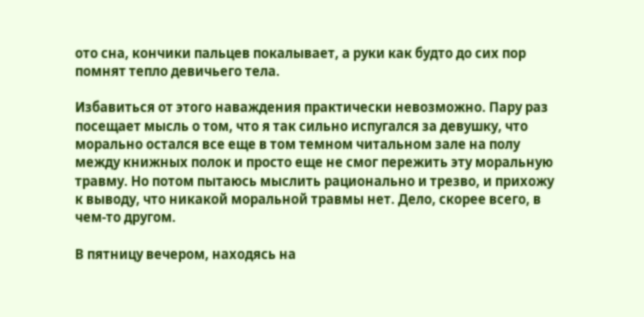ото сна, кончики пальцев покалывает, а руки как будто до сих пор помнят тепло девичьего тела.

Избавиться от этого наваждения практически невозможно. Пару раз посещает мысль о том, что я так сильно испугался за девушку, что морально остался все еще в том темном читальном зале на полу между книжных полок и просто еще не смог пережить эту моральную травму. Но потом пытаюсь мыслить рационально и трезво, и прихожу к выводу, что никакой моральной травмы нет. Дело, скорее всего, в чем-то другом.

В пятницу вечером, находясь на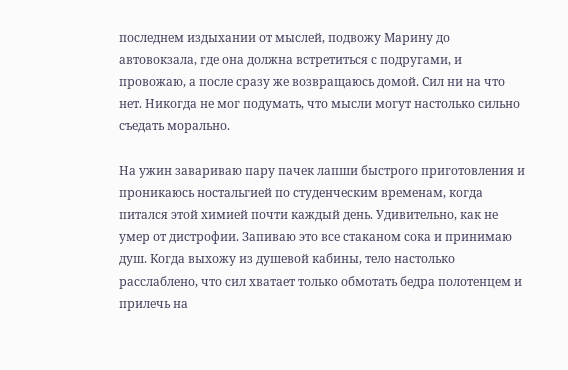последнем издыхании от мыслей, подвожу Марину до автовокзала, где она должна встретиться с подругами, и провожаю, а после сразу же возвращаюсь домой. Сил ни на что нет. Никогда не мог подумать, что мысли могут настолько сильно съедать морально.

На ужин завариваю пару пачек лапши быстрого приготовления и проникаюсь ностальгией по студенческим временам, когда питался этой химией почти каждый день. Удивительно, как не умер от дистрофии. Запиваю это все стаканом сока и принимаю душ. Когда выхожу из душевой кабины, тело настолько расслаблено, что сил хватает только обмотать бедра полотенцем и прилечь на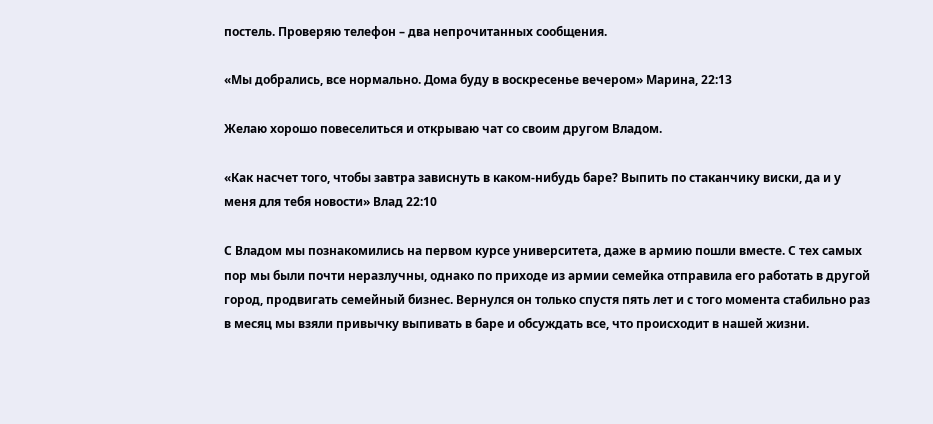постель. Проверяю телефон – два непрочитанных сообщения.

«Мы добрались, все нормально. Дома буду в воскресенье вечером» Марина, 22:13

Желаю хорошо повеселиться и открываю чат со своим другом Владом.

«Как насчет того, чтобы завтра зависнуть в каком-нибудь баре? Выпить по стаканчику виски, да и у меня для тебя новости» Влад 22:10

С Владом мы познакомились на первом курсе университета, даже в армию пошли вместе. С тех самых пор мы были почти неразлучны, однако по приходе из армии семейка отправила его работать в другой город, продвигать семейный бизнес. Вернулся он только спустя пять лет и с того момента стабильно раз в месяц мы взяли привычку выпивать в баре и обсуждать все, что происходит в нашей жизни.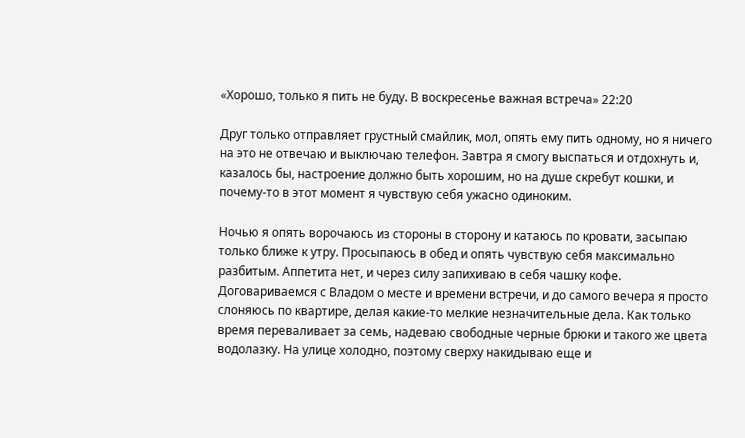«Хорошо, только я пить не буду. В воскресенье важная встреча» 22:20

Друг только отправляет грустный смайлик, мол, опять ему пить одному, но я ничего на это не отвечаю и выключаю телефон. Завтра я смогу выспаться и отдохнуть и, казалось бы, настроение должно быть хорошим, но на душе скребут кошки, и почему-то в этот момент я чувствую себя ужасно одиноким.

Ночью я опять ворочаюсь из стороны в сторону и катаюсь по кровати, засыпаю только ближе к утру. Просыпаюсь в обед и опять чувствую себя максимально разбитым. Аппетита нет, и через силу запихиваю в себя чашку кофе. Договариваемся с Владом о месте и времени встречи, и до самого вечера я просто слоняюсь по квартире, делая какие-то мелкие незначительные дела. Как только время переваливает за семь, надеваю свободные черные брюки и такого же цвета водолазку. На улице холодно, поэтому сверху накидываю еще и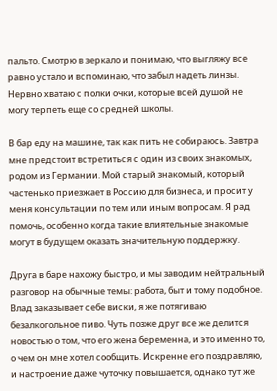пальто. Смотрю в зеркало и понимаю, что выгляжу все равно устало и вспоминаю, что забыл надеть линзы. Нервно хватаю с полки очки, которые всей душой не могу терпеть еще со средней школы.

В бар еду на машине, так как пить не собираюсь. Завтра мне предстоит встретиться с один из своих знакомых, родом из Германии. Мой старый знакомый, который частенько приезжает в Россию для бизнеса, и просит у меня консультации по тем или иным вопросам. Я рад помочь, особенно когда такие влиятельные знакомые могут в будущем оказать значительную поддержку.

Друга в баре нахожу быстро, и мы заводим нейтральный разговор на обычные темы: работа, быт и тому подобное. Влад заказывает себе виски, я же потягиваю безалкогольное пиво. Чуть позже друг все же делится новостью о том, что его жена беременна, и это именно то, о чем он мне хотел сообщить. Искренне его поздравляю, и настроение даже чуточку повышается, однако тут же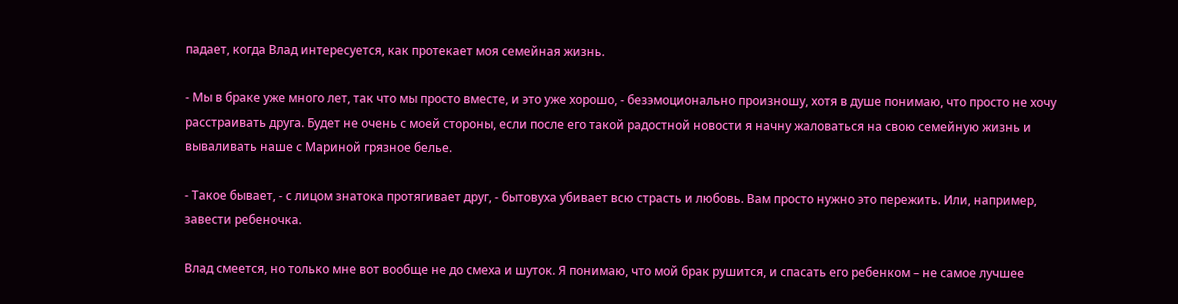падает, когда Влад интересуется, как протекает моя семейная жизнь.

- Мы в браке уже много лет, так что мы просто вместе, и это уже хорошо, - безэмоционально произношу, хотя в душе понимаю, что просто не хочу расстраивать друга. Будет не очень с моей стороны, если после его такой радостной новости я начну жаловаться на свою семейную жизнь и вываливать наше с Мариной грязное белье.

- Такое бывает, - с лицом знатока протягивает друг, - бытовуха убивает всю страсть и любовь. Вам просто нужно это пережить. Или, например, завести ребеночка.

Влад смеется, но только мне вот вообще не до смеха и шуток. Я понимаю, что мой брак рушится, и спасать его ребенком – не самое лучшее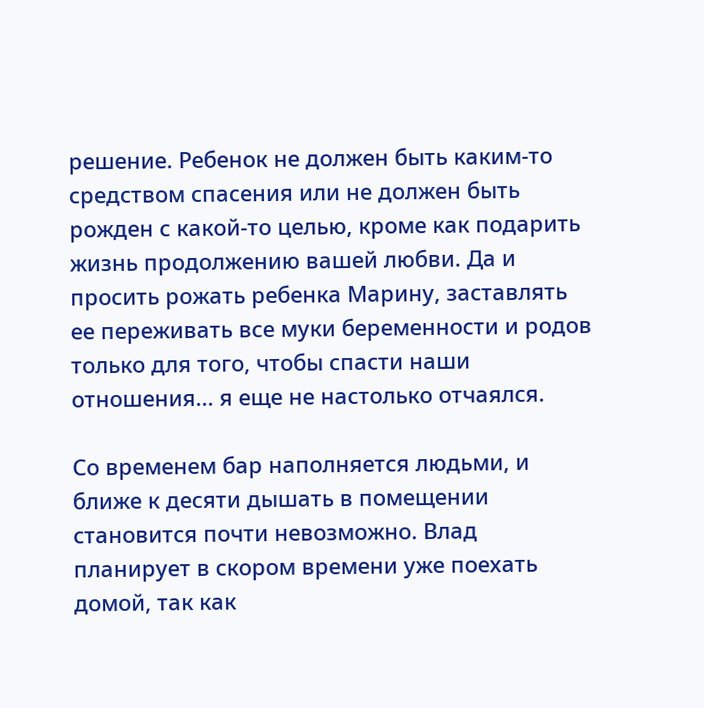решение. Ребенок не должен быть каким-то средством спасения или не должен быть рожден с какой-то целью, кроме как подарить жизнь продолжению вашей любви. Да и просить рожать ребенка Марину, заставлять ее переживать все муки беременности и родов только для того, чтобы спасти наши отношения... я еще не настолько отчаялся.

Со временем бар наполняется людьми, и ближе к десяти дышать в помещении становится почти невозможно. Влад планирует в скором времени уже поехать домой, так как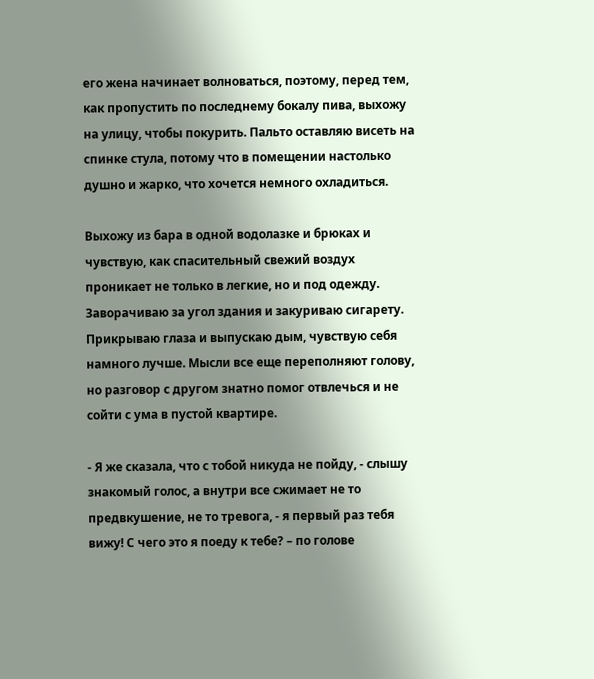его жена начинает волноваться, поэтому, перед тем, как пропустить по последнему бокалу пива, выхожу на улицу, чтобы покурить. Пальто оставляю висеть на спинке стула, потому что в помещении настолько душно и жарко, что хочется немного охладиться.

Выхожу из бара в одной водолазке и брюках и чувствую, как спасительный свежий воздух проникает не только в легкие, но и под одежду. Заворачиваю за угол здания и закуриваю сигарету. Прикрываю глаза и выпускаю дым, чувствую себя намного лучше. Мысли все еще переполняют голову, но разговор с другом знатно помог отвлечься и не сойти с ума в пустой квартире.

- Я же сказала, что с тобой никуда не пойду, - слышу знакомый голос, а внутри все сжимает не то предвкушение, не то тревога, - я первый раз тебя вижу! С чего это я поеду к тебе? – по голове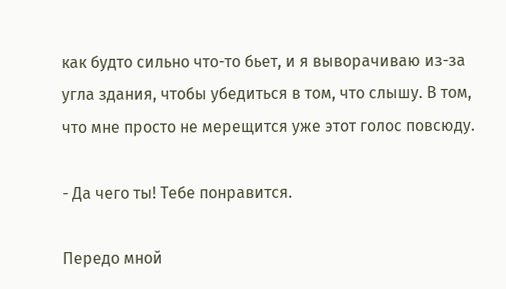как будто сильно что-то бьет, и я выворачиваю из-за угла здания, чтобы убедиться в том, что слышу. В том, что мне просто не мерещится уже этот голос повсюду.

- Да чего ты! Тебе понравится.

Передо мной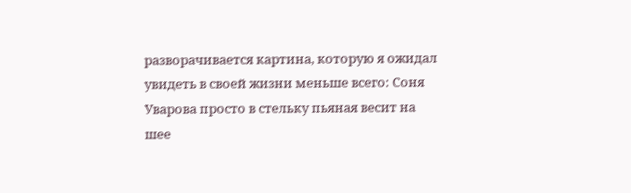разворачивается картина, которую я ожидал увидеть в своей жизни меньше всего: Соня Уварова просто в стельку пьяная весит на шее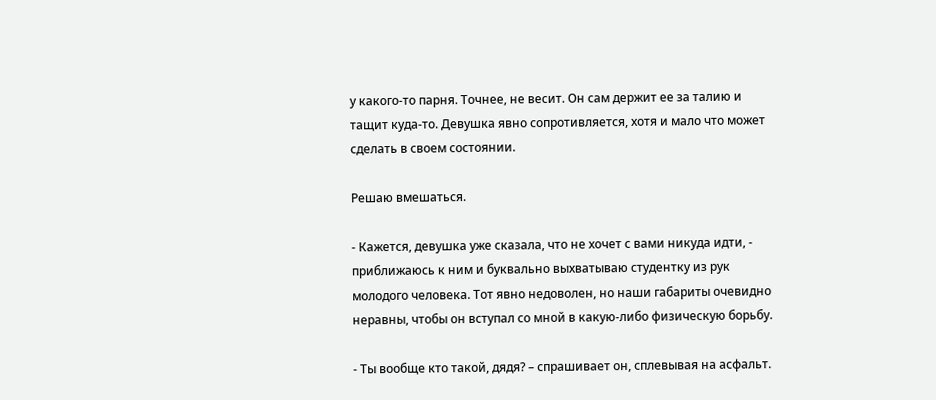у какого-то парня. Точнее, не весит. Он сам держит ее за талию и тащит куда-то. Девушка явно сопротивляется, хотя и мало что может сделать в своем состоянии.

Решаю вмешаться.

- Кажется, девушка уже сказала, что не хочет с вами никуда идти, - приближаюсь к ним и буквально выхватываю студентку из рук молодого человека. Тот явно недоволен, но наши габариты очевидно неравны, чтобы он вступал со мной в какую-либо физическую борьбу.

- Ты вообще кто такой, дядя? – спрашивает он, сплевывая на асфальт.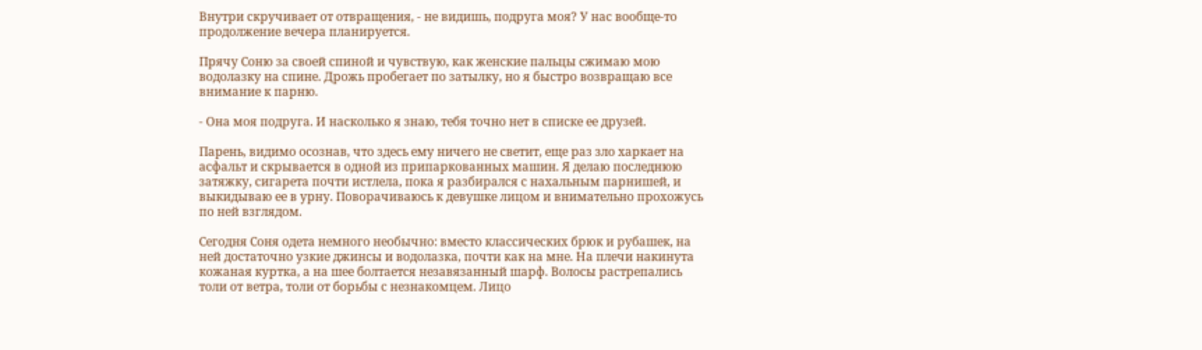Внутри скручивает от отвращения, - не видишь, подруга моя? У нас вообще-то продолжение вечера планируется.

Прячу Соню за своей спиной и чувствую, как женские пальцы сжимаю мою водолазку на спине. Дрожь пробегает по затылку, но я быстро возвращаю все внимание к парню.

- Она моя подруга. И насколько я знаю, тебя точно нет в списке ее друзей.

Парень, видимо осознав, что здесь ему ничего не светит, еще раз зло харкает на асфальт и скрывается в одной из припаркованных машин. Я делаю последнюю затяжку, сигарета почти истлела, пока я разбирался с нахальным парнишей, и выкидываю ее в урну. Поворачиваюсь к девушке лицом и внимательно прохожусь по ней взглядом.

Сегодня Соня одета немного необычно: вместо классических брюк и рубашек, на ней достаточно узкие джинсы и водолазка, почти как на мне. На плечи накинута кожаная куртка, а на шее болтается незавязанный шарф. Волосы растрепались толи от ветра, толи от борьбы с незнакомцем. Лицо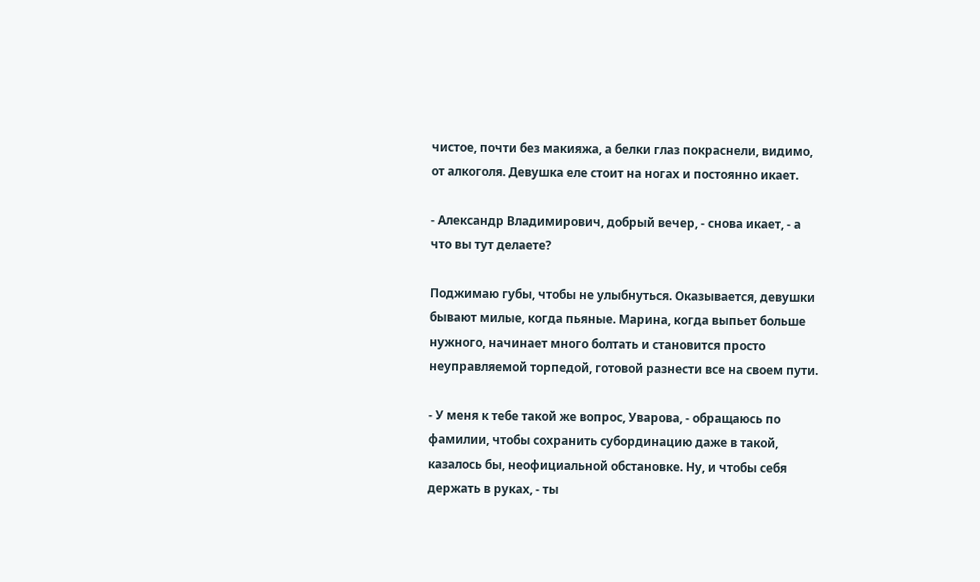чистое, почти без макияжа, а белки глаз покраснели, видимо, от алкоголя. Девушка еле стоит на ногах и постоянно икает.

- Александр Владимирович, добрый вечер, - снова икает, - а что вы тут делаете?

Поджимаю губы, чтобы не улыбнуться. Оказывается, девушки бывают милые, когда пьяные. Марина, когда выпьет больше нужного, начинает много болтать и становится просто неуправляемой торпедой, готовой разнести все на своем пути.

- У меня к тебе такой же вопрос, Уварова, - обращаюсь по фамилии, чтобы сохранить субординацию даже в такой, казалось бы, неофициальной обстановке. Ну, и чтобы себя держать в руках, - ты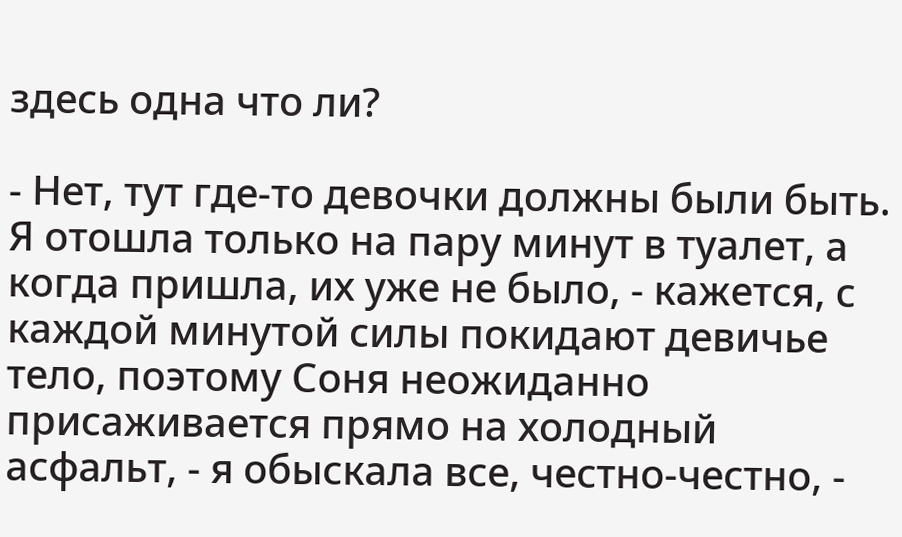здесь одна что ли?

- Нет, тут где-то девочки должны были быть. Я отошла только на пару минут в туалет, а когда пришла, их уже не было, - кажется, с каждой минутой силы покидают девичье тело, поэтому Соня неожиданно присаживается прямо на холодный асфальт, - я обыскала все, честно-честно, -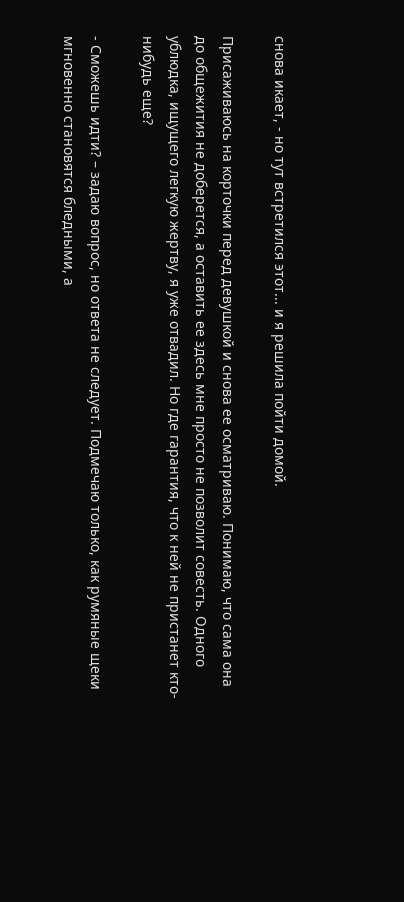снова икает, - но тут встретился этот... и я решила пойти домой.

Присаживаюсь на корточки перед девушкой и снова ее осматриваю. Понимаю, что сама она до общежития не доберется, а оставить ее здесь мне просто не позволит совесть. Одного ублюдка, ищущего легкую жертву, я уже отвадил. Но где гарантия, что к ней не пристанет кто-нибудь еще?

- Сможешь идти? – задаю вопрос, но ответа не следует. Подмечаю только, как румяные щеки мгновенно становятся бледными, а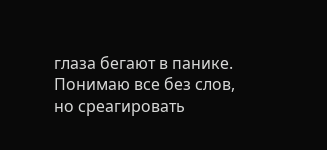глаза бегают в панике. Понимаю все без слов, но среагировать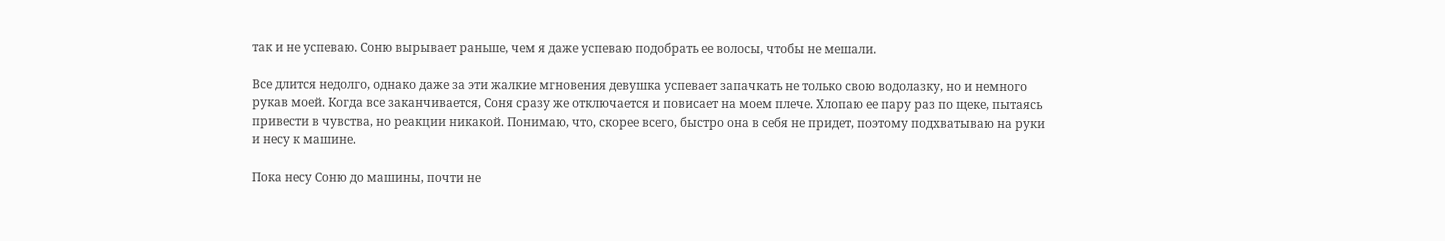так и не успеваю. Соню вырывает раньше, чем я даже успеваю подобрать ее волосы, чтобы не мешали.

Все длится недолго, однако даже за эти жалкие мгновения девушка успевает запачкать не только свою водолазку, но и немного рукав моей. Когда все заканчивается, Соня сразу же отключается и повисает на моем плече. Хлопаю ее пару раз по щеке, пытаясь привести в чувства, но реакции никакой. Понимаю, что, скорее всего, быстро она в себя не придет, поэтому подхватываю на руки и несу к машине.

Пока несу Соню до машины, почти не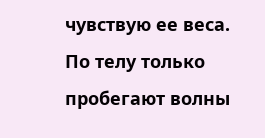чувствую ее веса. По телу только пробегают волны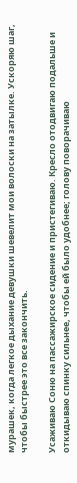мурашек, когда легкое дыхание девушки шевелит мои волоски на затылке. Ускоряю шаг, чтобы быстрее это все закончить.

Усаживаю Соню на пассажирское сидение и пристегиваю. Кресло отодвигаю подальше и откидываю спинку сильнее, чтобы ей было удобнее; голову поворачиваю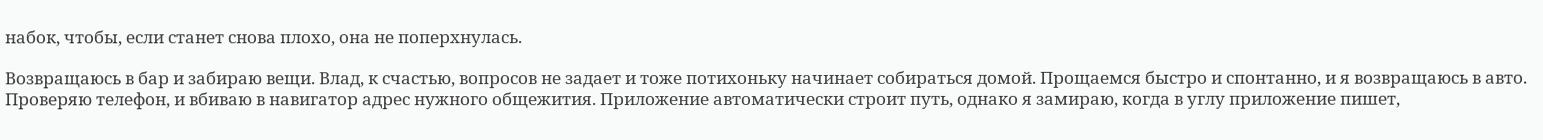набок, чтобы, если станет снова плохо, она не поперхнулась.

Возвращаюсь в бар и забираю вещи. Влад, к счастью, вопросов не задает и тоже потихоньку начинает собираться домой. Прощаемся быстро и спонтанно, и я возвращаюсь в авто. Проверяю телефон, и вбиваю в навигатор адрес нужного общежития. Приложение автоматически строит путь, однако я замираю, когда в углу приложение пишет,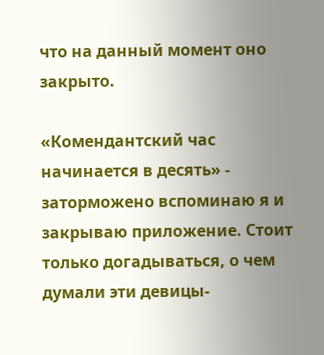что на данный момент оно закрыто.

«Комендантский час начинается в десять» - заторможено вспоминаю я и закрываю приложение. Стоит только догадываться, о чем думали эти девицы-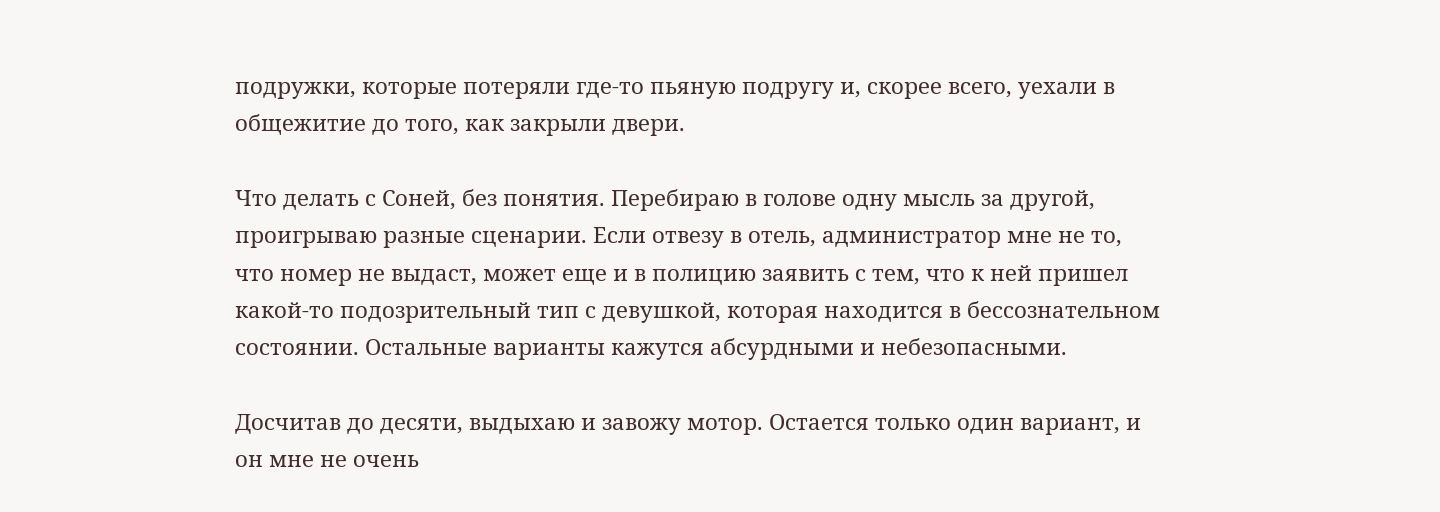подружки, которые потеряли где-то пьяную подругу и, скорее всего, уехали в общежитие до того, как закрыли двери.

Что делать с Соней, без понятия. Перебираю в голове одну мысль за другой, проигрываю разные сценарии. Если отвезу в отель, администратор мне не то, что номер не выдаст, может еще и в полицию заявить с тем, что к ней пришел какой-то подозрительный тип с девушкой, которая находится в бессознательном состоянии. Остальные варианты кажутся абсурдными и небезопасными.

Досчитав до десяти, выдыхаю и завожу мотор. Остается только один вариант, и он мне не очень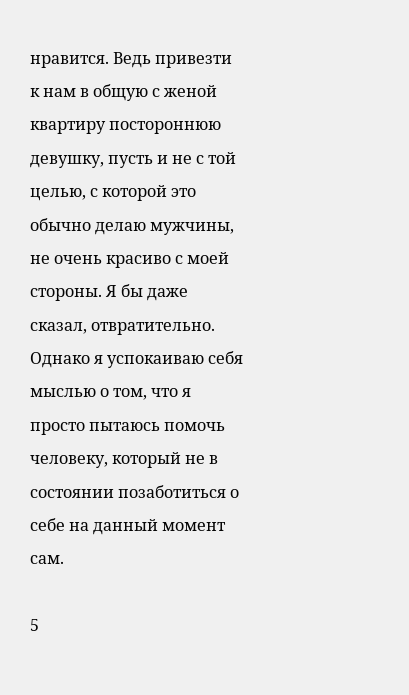нравится. Ведь привезти к нам в общую с женой квартиру постороннюю девушку, пусть и не с той целью, с которой это обычно делаю мужчины, не очень красиво с моей стороны. Я бы даже сказал, отвратительно. Однако я успокаиваю себя мыслью о том, что я просто пытаюсь помочь человеку, который не в состоянии позаботиться о себе на данный момент сам.

5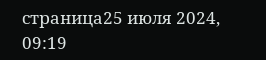страница25 июля 2024, 09:19